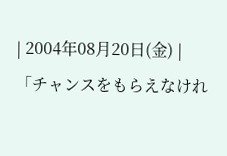| 2004年08月20日(金) |
「チャンスをもらえなけれ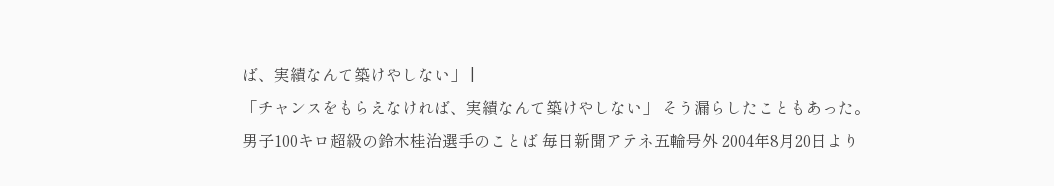ば、実績なんて築けやしない」 |
「チャンスをもらえなければ、実績なんて築けやしない」 そう漏らしたこともあった。
男子100キロ超級の鈴木桂治選手のことば 毎日新聞アテネ五輪号外 2004年8月20日より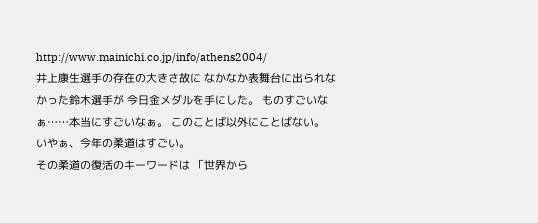http://www.mainichi.co.jp/info/athens2004/
井上康生選手の存在の大きさ故に なかなか表舞台に出られなかった鈴木選手が 今日金メダルを手にした。 ものすごいなぁ……本当にすごいなぁ。 このことば以外にことばない。
いやぁ、今年の柔道はすごい。
その柔道の復活のキーワードは 「世界から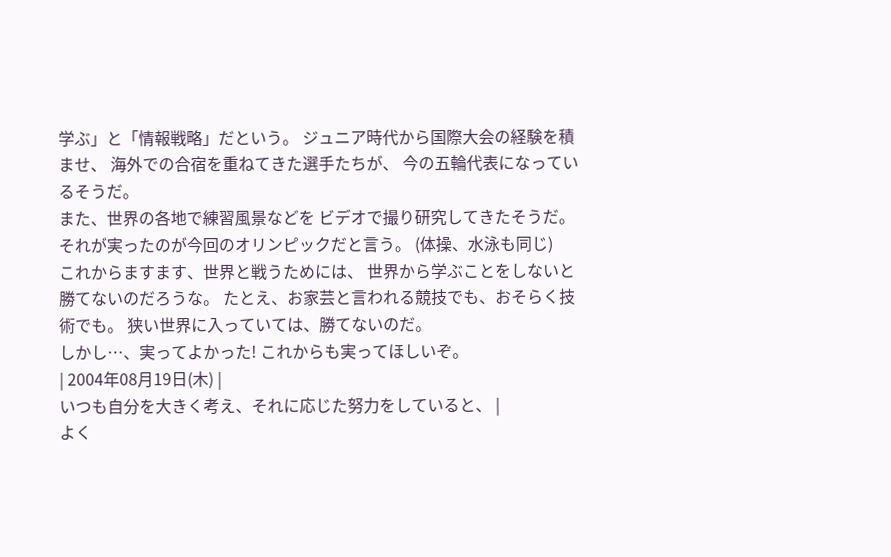学ぶ」と「情報戦略」だという。 ジュニア時代から国際大会の経験を積ませ、 海外での合宿を重ねてきた選手たちが、 今の五輪代表になっているそうだ。
また、世界の各地で練習風景などを ビデオで撮り研究してきたそうだ。 それが実ったのが今回のオリンピックだと言う。 (体操、水泳も同じ)
これからますます、世界と戦うためには、 世界から学ぶことをしないと勝てないのだろうな。 たとえ、お家芸と言われる競技でも、おそらく技術でも。 狭い世界に入っていては、勝てないのだ。
しかし…、実ってよかった! これからも実ってほしいぞ。
| 2004年08月19日(木) |
いつも自分を大きく考え、それに応じた努力をしていると、 |
よく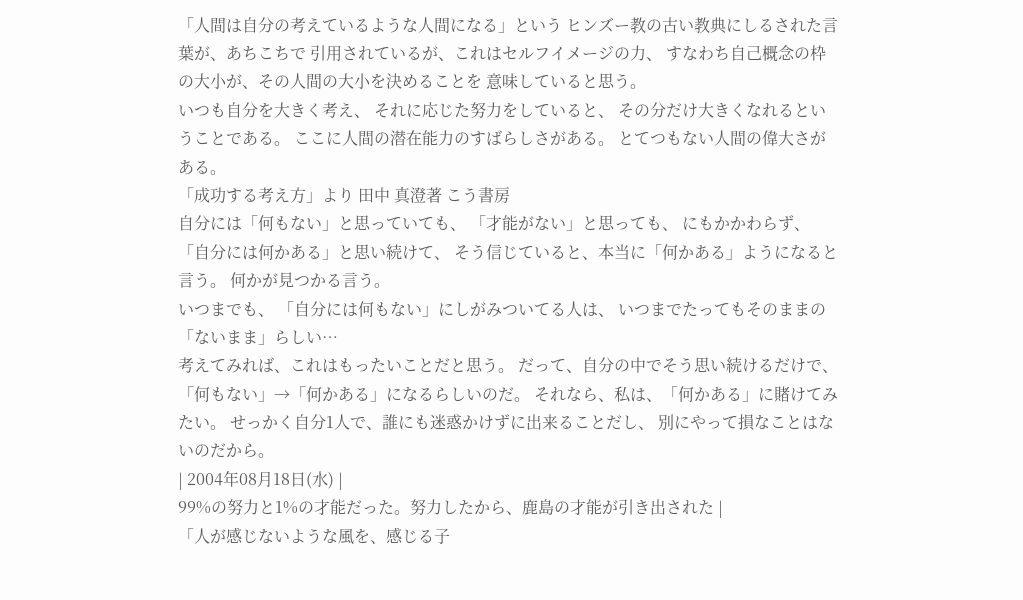「人間は自分の考えているような人間になる」という ヒンズー教の古い教典にしるされた言葉が、あちこちで 引用されているが、これはセルフイメージの力、 すなわち自己概念の枠の大小が、その人間の大小を決めることを 意味していると思う。
いつも自分を大きく考え、 それに応じた努力をしていると、 その分だけ大きくなれるということである。 ここに人間の潜在能力のすばらしさがある。 とてつもない人間の偉大さがある。
「成功する考え方」より 田中 真澄著 こう書房
自分には「何もない」と思っていても、 「才能がない」と思っても、 にもかかわらず、「自分には何かある」と思い続けて、 そう信じていると、本当に「何かある」ようになると言う。 何かが見つかる言う。
いつまでも、 「自分には何もない」にしがみついてる人は、 いつまでたってもそのままの「ないまま」らしい…
考えてみれば、これはもったいことだと思う。 だって、自分の中でそう思い続けるだけで、 「何もない」→「何かある」になるらしいのだ。 それなら、私は、「何かある」に賭けてみたい。 せっかく自分1人で、誰にも迷惑かけずに出来ることだし、 別にやって損なことはないのだから。
| 2004年08月18日(水) |
99%の努力と1%の才能だった。努力したから、鹿島の才能が引き出された |
「人が感じないような風を、感じる子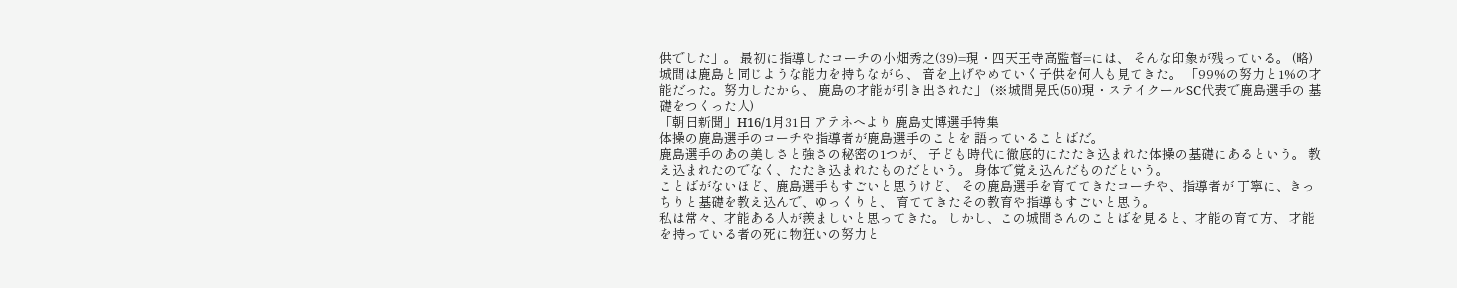供でした」。 最初に指導したコーチの小畑秀之(39)=現・四天王寺高監督=には、 そんな印象が残っている。 (略)
城間は鹿島と同じような能力を持ちながら、 音を上げやめていく子供を何人も見てきた。 「99%の努力と1%の才能だった。努力したから、 鹿島の才能が引き出された」 (※城間晃氏(50)現・ステイクールSC代表で鹿島選手の 基礎をつくった人)
「朝日新聞」H16/1月31日 アテネへより 鹿島丈博選手特集
体操の鹿島選手のコーチや指導者が鹿島選手のことを 語っていることばだ。
鹿島選手のあの美しさと強さの秘密の1つが、 子ども時代に徹底的にたたき込まれた体操の基礎にあるという。 教え込まれたのでなく、たたき込まれたものだという。 身体で覚え込んだものだという。
ことばがないほど、鹿島選手もすごいと思うけど、 その鹿島選手を育ててきたコーチや、指導者が 丁寧に、きっちりと基礎を教え込んで、ゆっくりと、 育ててきたその教育や指導もすごいと思う。
私は常々、才能ある人が羨ましいと思ってきた。 しかし、この城間さんのことばを見ると、才能の育て方、 才能を持っている者の死に物狂いの努力と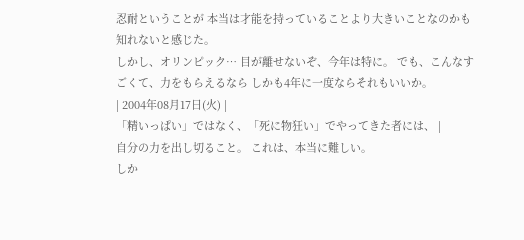忍耐ということが 本当は才能を持っていることより大きいことなのかも 知れないと感じた。
しかし、オリンピック… 目が離せないぞ、今年は特に。 でも、こんなすごくて、力をもらえるなら しかも4年に一度ならそれもいいか。
| 2004年08月17日(火) |
「精いっぱい」ではなく、「死に物狂い」でやってきた者には、 |
自分の力を出し切ること。 これは、本当に難しい。
しか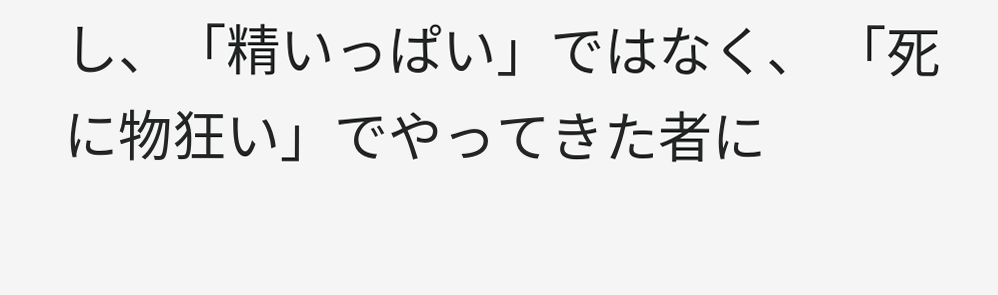し、「精いっぱい」ではなく、 「死に物狂い」でやってきた者に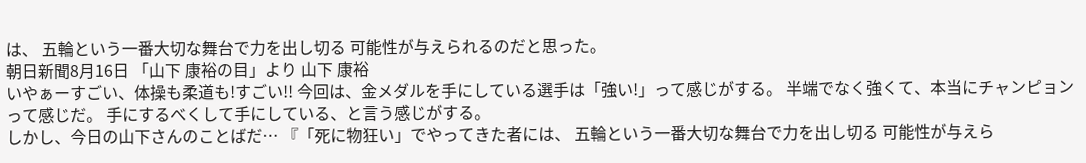は、 五輪という一番大切な舞台で力を出し切る 可能性が与えられるのだと思った。
朝日新聞8月16日 「山下 康裕の目」より 山下 康裕
いやぁーすごい、体操も柔道も!すごい!! 今回は、金メダルを手にしている選手は「強い!」って感じがする。 半端でなく強くて、本当にチャンピョンって感じだ。 手にするべくして手にしている、と言う感じがする。
しかし、今日の山下さんのことばだ… 『「死に物狂い」でやってきた者には、 五輪という一番大切な舞台で力を出し切る 可能性が与えら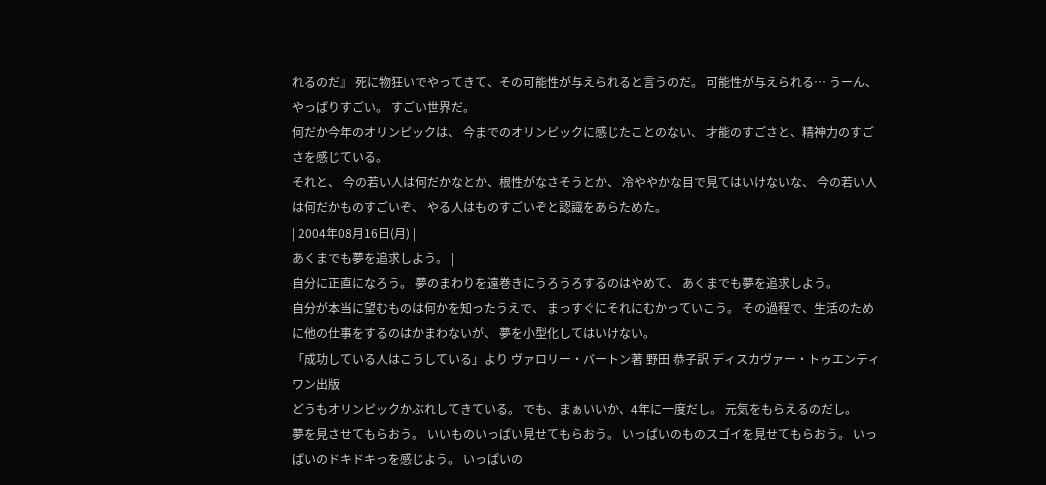れるのだ』 死に物狂いでやってきて、その可能性が与えられると言うのだ。 可能性が与えられる… うーん、やっぱりすごい。 すごい世界だ。
何だか今年のオリンピックは、 今までのオリンピックに感じたことのない、 才能のすごさと、精神力のすごさを感じている。
それと、 今の若い人は何だかなとか、根性がなさそうとか、 冷ややかな目で見てはいけないな、 今の若い人は何だかものすごいぞ、 やる人はものすごいぞと認識をあらためた。
| 2004年08月16日(月) |
あくまでも夢を追求しよう。 |
自分に正直になろう。 夢のまわりを遠巻きにうろうろするのはやめて、 あくまでも夢を追求しよう。
自分が本当に望むものは何かを知ったうえで、 まっすぐにそれにむかっていこう。 その過程で、生活のために他の仕事をするのはかまわないが、 夢を小型化してはいけない。
「成功している人はこうしている」より ヴァロリー・バートン著 野田 恭子訳 ディスカヴァー・トゥエンティワン出版
どうもオリンピックかぶれしてきている。 でも、まぁいいか、4年に一度だし。 元気をもらえるのだし。
夢を見させてもらおう。 いいものいっぱい見せてもらおう。 いっぱいのものスゴイを見せてもらおう。 いっぱいのドキドキっを感じよう。 いっぱいの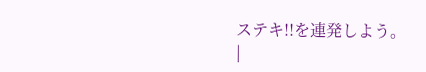ステキ!!を連発しよう。
|